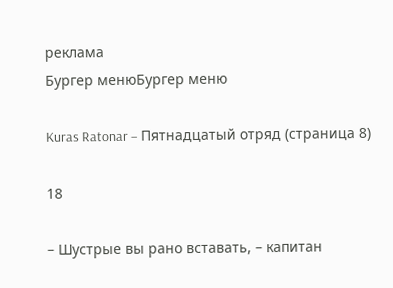реклама
Бургер менюБургер меню

Kuras Ratonar – Пятнадцатый отряд (страница 8)

18

– Шустрые вы рано вставать, – капитан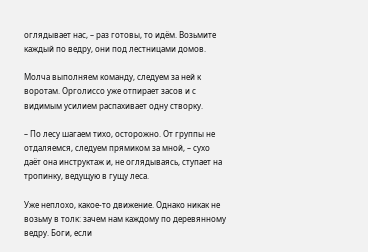оглядывает нас, – раз готовы, то идём. Возьмите каждый по ведру, они под лестницами домов.

Молча выполняем команду, следуем за ней к воротам. Орголиссо уже отпирает засов и с видимым усилием распахивает одну створку.

– По лесу шагаем тихо, осторожно. От группы не отдаляемся, следуем прямиком за мной, – сухо даёт она инструктаж и, не оглядываясь, ступает на тропинку, ведущую в гущу леса.

Уже неплохо, какое-то движение. Однако никак не возьму в толк: зачем нам каждому по деревянному ведру. Боги, если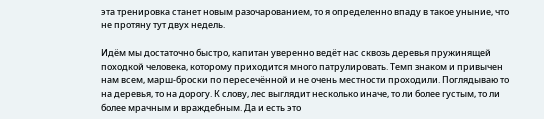эта тренировка станет новым разочарованием, то я определенно впаду в такое уныние, что не протяну тут двух недель.

Идём мы достаточно быстро, капитан уверенно ведёт нас сквозь деревья пружинящей походкой человека, которому приходится много патрулировать. Темп знаком и привычен нам всем, марш-броски по пересечённой и не очень местности проходили. Поглядываю то на деревья, то на дорогу. К слову, лес выглядит несколько иначе, то ли более густым, то ли более мрачным и враждебным. Да и есть это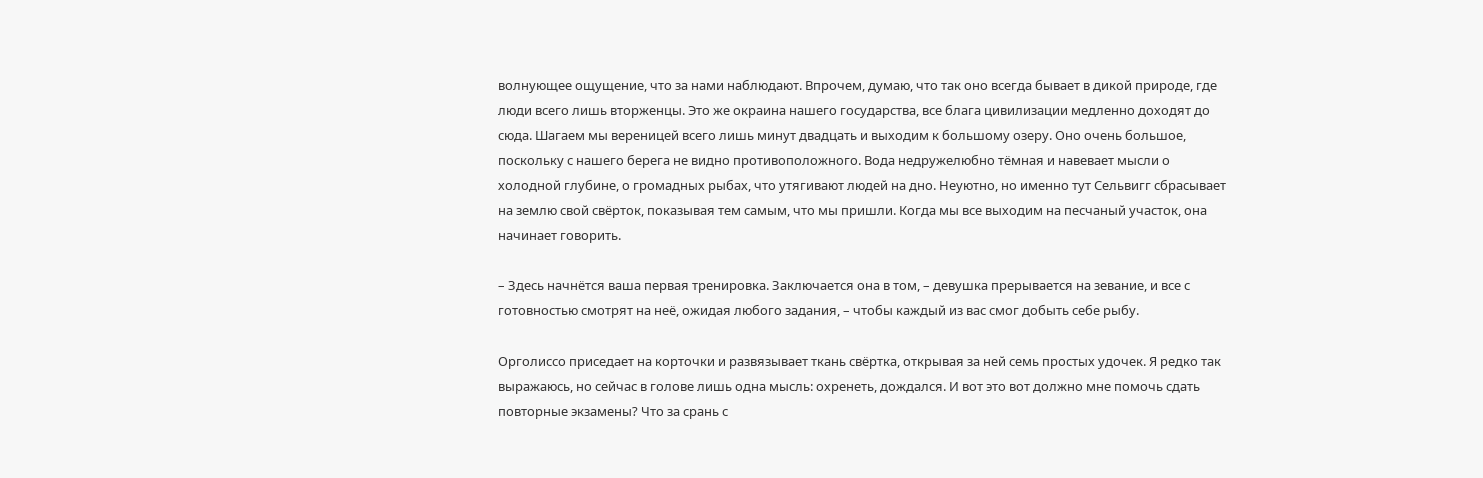волнующее ощущение, что за нами наблюдают. Впрочем, думаю, что так оно всегда бывает в дикой природе, где люди всего лишь вторженцы. Это же окраина нашего государства, все блага цивилизации медленно доходят до сюда. Шагаем мы вереницей всего лишь минут двадцать и выходим к большому озеру. Оно очень большое, поскольку с нашего берега не видно противоположного. Вода недружелюбно тёмная и навевает мысли о холодной глубине, о громадных рыбах, что утягивают людей на дно. Неуютно, но именно тут Сельвигг сбрасывает на землю свой свёрток, показывая тем самым, что мы пришли. Когда мы все выходим на песчаный участок, она начинает говорить.

– Здесь начнётся ваша первая тренировка. Заключается она в том, – девушка прерывается на зевание, и все с готовностью смотрят на неё, ожидая любого задания, – чтобы каждый из вас смог добыть себе рыбу.

Орголиссо приседает на корточки и развязывает ткань свёртка, открывая за ней семь простых удочек. Я редко так выражаюсь, но сейчас в голове лишь одна мысль: охренеть, дождался. И вот это вот должно мне помочь сдать повторные экзамены? Что за срань с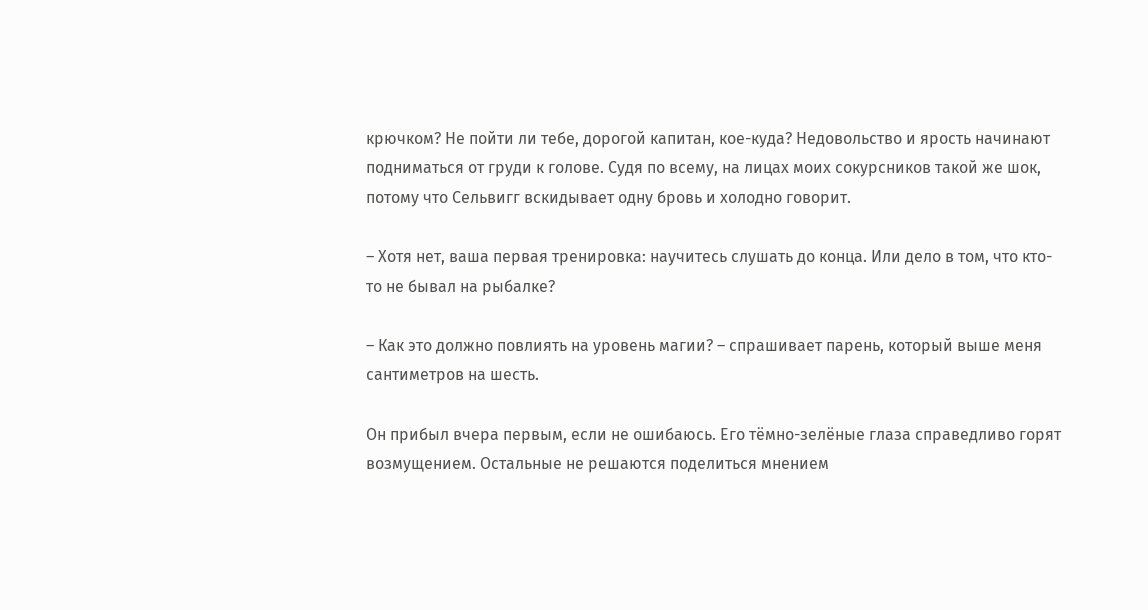крючком? Не пойти ли тебе, дорогой капитан, кое-куда? Недовольство и ярость начинают подниматься от груди к голове. Судя по всему, на лицах моих сокурсников такой же шок, потому что Сельвигг вскидывает одну бровь и холодно говорит.

– Хотя нет, ваша первая тренировка: научитесь слушать до конца. Или дело в том, что кто-то не бывал на рыбалке?

– Как это должно повлиять на уровень магии? – спрашивает парень, который выше меня сантиметров на шесть.

Он прибыл вчера первым, если не ошибаюсь. Его тёмно-зелёные глаза справедливо горят возмущением. Остальные не решаются поделиться мнением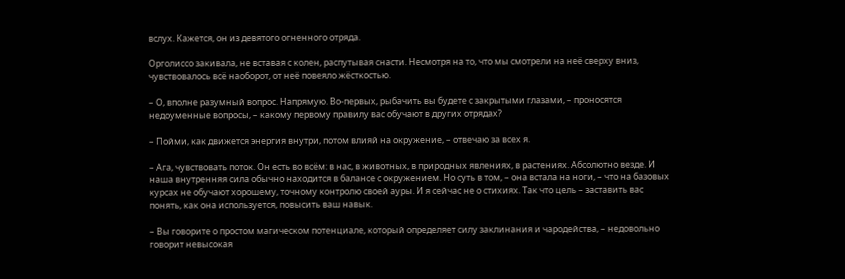вслух. Кажется, он из девятого огненного отряда.

Орголиссо закивала, не вставая с колен, распутывая снасти. Несмотря на то, что мы смотрели на неё сверху вниз, чувствовалось всё наоборот, от неё повеяло жёсткостью.

– О, вполне разумный вопрос. Напрямую. Во-первых, рыбачить вы будете с закрытыми глазами, – проносятся недоуменные вопросы, – какому первому правилу вас обучают в других отрядах?

– Пойми, как движется энергия внутри, потом влияй на окружение, – отвечаю за всех я.

– Ага, чувствовать поток. Он есть во всём: в нас, в животных, в природных явлениях, в растениях. Абсолютно везде. И наша внутренняя сила обычно находится в балансе с окружением. Но суть в том, – она встала на ноги, – что на базовых курсах не обучают хорошему, точному контролю своей ауры. И я сейчас не о стихиях. Так что цель – заставить вас понять, как она используется, повысить ваш навык.

– Вы говорите о простом магическом потенциале, который определяет силу заклинания и чародейства, – недовольно говорит невысокая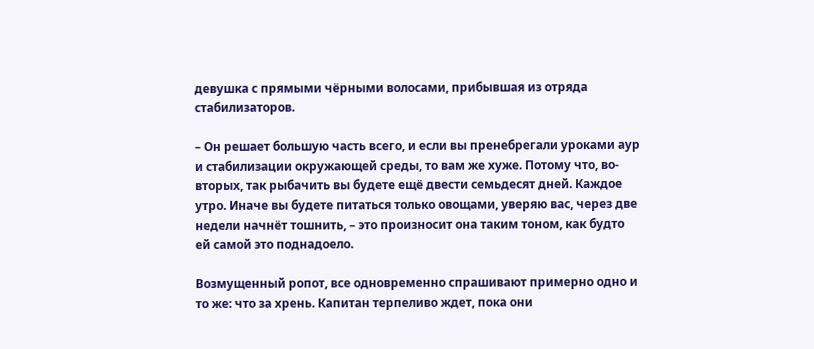девушка с прямыми чёрными волосами, прибывшая из отряда стабилизаторов.

– Он решает большую часть всего, и если вы пренебрегали уроками аур и стабилизации окружающей среды, то вам же хуже. Потому что, во-вторых, так рыбачить вы будете ещё двести семьдесят дней. Каждое утро. Иначе вы будете питаться только овощами, уверяю вас, через две недели начнёт тошнить, – это произносит она таким тоном, как будто ей самой это поднадоело.

Возмущенный ропот, все одновременно спрашивают примерно одно и то же: что за хрень. Капитан терпеливо ждет, пока они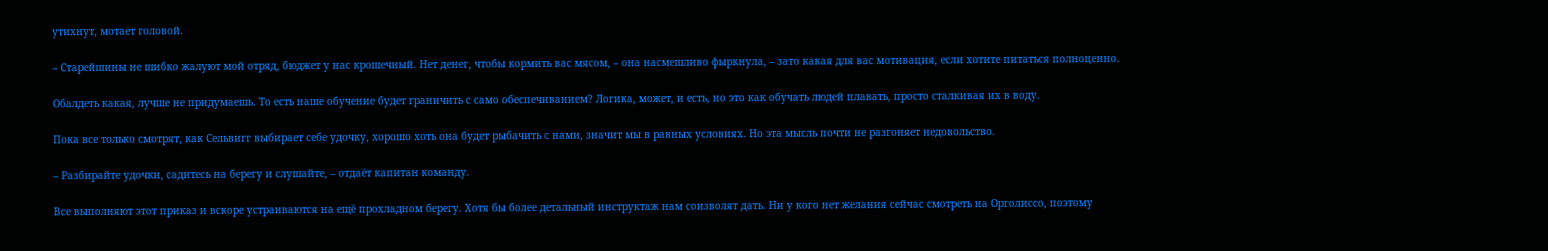утихнут, мотает головой.

– Старейшины не шибко жалуют мой отряд, бюджет у нас крошечный. Нет денег, чтобы кормить вас мясом, – она насмешливо фыркнула, – зато какая для вас мотивация, если хотите питаться полноценно.

Обалдеть какая, лучше не придумаешь. То есть наше обучение будет граничить с само обеспечиванием? Логика, может, и есть, но это как обучать людей плавать, просто сталкивая их в воду.

Пока все только смотрят, как Сельвигг выбирает себе удочку, хорошо хоть она будет рыбачить с нами, значит мы в равных условиях. Но эта мысль почти не разгоняет недовольство.

– Разбирайте удочки, садитесь на берегу и слушайте, – отдаёт капитан команду.

Все выполняют этот приказ и вскоре устраиваются на ещё прохладном берегу. Хотя бы более детальный инструктаж нам соизволят дать. Ни у кого нет желания сейчас смотреть на Орголиссо, поэтому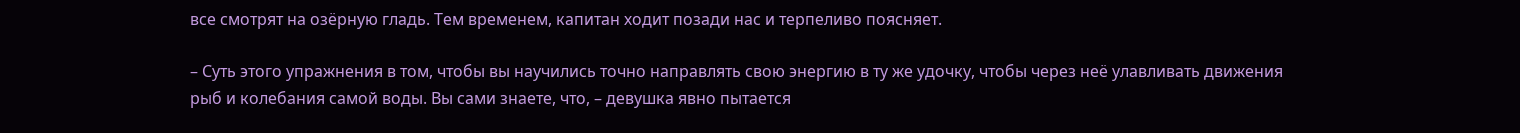все смотрят на озёрную гладь. Тем временем, капитан ходит позади нас и терпеливо поясняет.

– Суть этого упражнения в том, чтобы вы научились точно направлять свою энергию в ту же удочку, чтобы через неё улавливать движения рыб и колебания самой воды. Вы сами знаете, что, – девушка явно пытается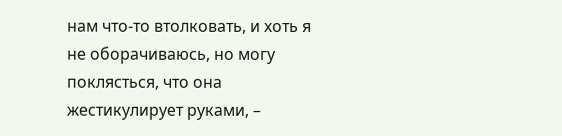нам что-то втолковать, и хоть я не оборачиваюсь, но могу поклясться, что она жестикулирует руками, –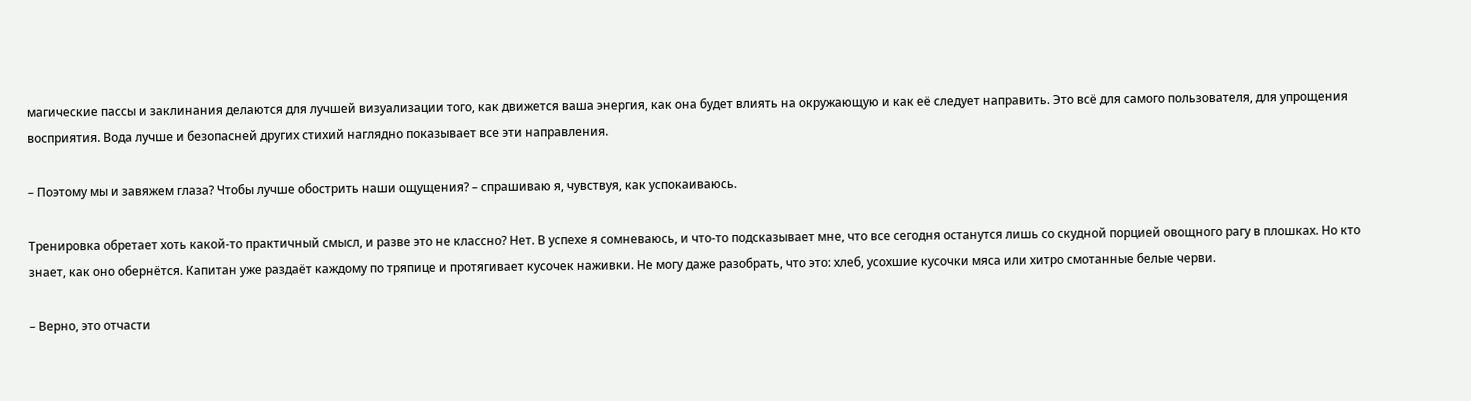магические пассы и заклинания делаются для лучшей визуализации того, как движется ваша энергия, как она будет влиять на окружающую и как её следует направить. Это всё для самого пользователя, для упрощения восприятия. Вода лучше и безопасней других стихий наглядно показывает все эти направления.

– Поэтому мы и завяжем глаза? Чтобы лучше обострить наши ощущения? – спрашиваю я, чувствуя, как успокаиваюсь.

Тренировка обретает хоть какой-то практичный смысл, и разве это не классно? Нет. В успехе я сомневаюсь, и что-то подсказывает мне, что все сегодня останутся лишь со скудной порцией овощного рагу в плошках. Но кто знает, как оно обернётся. Капитан уже раздаёт каждому по тряпице и протягивает кусочек наживки. Не могу даже разобрать, что это: хлеб, усохшие кусочки мяса или хитро смотанные белые черви.

– Верно, это отчасти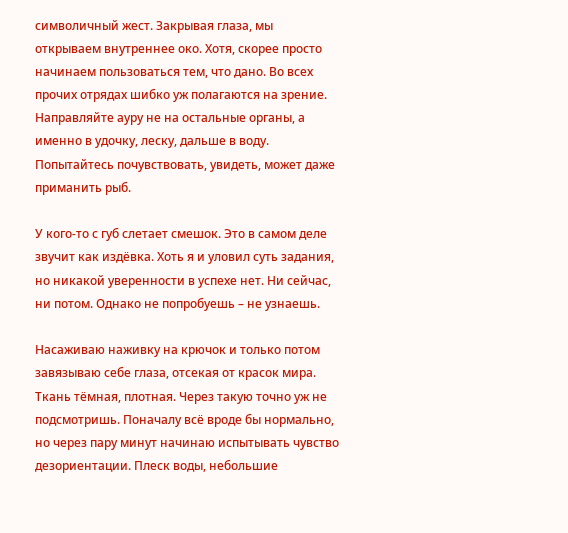символичный жест. Закрывая глаза, мы открываем внутреннее око. Хотя, скорее просто начинаем пользоваться тем, что дано. Во всех прочих отрядах шибко уж полагаются на зрение. Направляйте ауру не на остальные органы, а именно в удочку, леску, дальше в воду. Попытайтесь почувствовать, увидеть, может даже приманить рыб.

У кого-то с губ слетает смешок. Это в самом деле звучит как издёвка. Хоть я и уловил суть задания, но никакой уверенности в успехе нет. Ни сейчас, ни потом. Однако не попробуешь – не узнаешь.

Насаживаю наживку на крючок и только потом завязываю себе глаза, отсекая от красок мира. Ткань тёмная, плотная. Через такую точно уж не подсмотришь. Поначалу всё вроде бы нормально, но через пару минут начинаю испытывать чувство дезориентации. Плеск воды, небольшие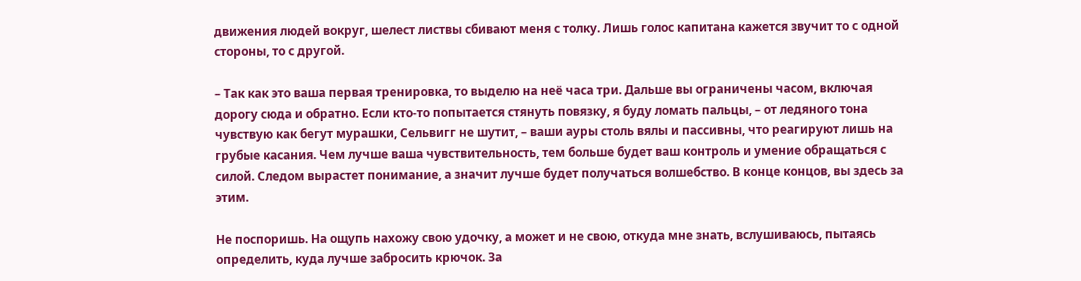движения людей вокруг, шелест листвы сбивают меня с толку. Лишь голос капитана кажется звучит то с одной стороны, то с другой.

– Так как это ваша первая тренировка, то выделю на неё часа три. Дальше вы ограничены часом, включая дорогу сюда и обратно. Если кто-то попытается стянуть повязку, я буду ломать пальцы, – от ледяного тона чувствую как бегут мурашки, Сельвигг не шутит, – ваши ауры столь вялы и пассивны, что реагируют лишь на грубые касания. Чем лучше ваша чувствительность, тем больше будет ваш контроль и умение обращаться с силой. Следом вырастет понимание, а значит лучше будет получаться волшебство. В конце концов, вы здесь за этим.

Не поспоришь. На ощупь нахожу свою удочку, а может и не свою, откуда мне знать, вслушиваюсь, пытаясь определить, куда лучше забросить крючок. За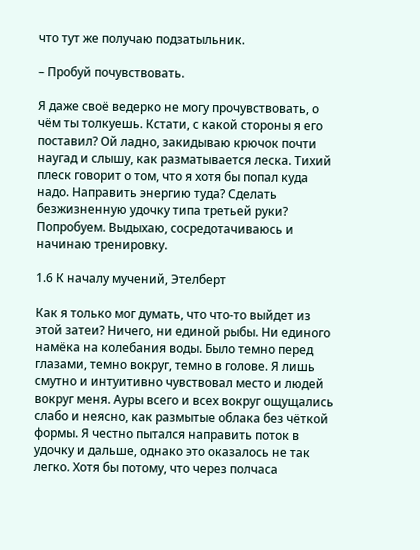что тут же получаю подзатыльник.

– Пробуй почувствовать.

Я даже своё ведерко не могу прочувствовать, о чём ты толкуешь. Кстати, с какой стороны я его поставил? Ой ладно, закидываю крючок почти наугад и слышу, как разматывается леска. Тихий плеск говорит о том, что я хотя бы попал куда надо. Направить энергию туда? Сделать безжизненную удочку типа третьей руки? Попробуем. Выдыхаю, сосредотачиваюсь и начинаю тренировку.

1.6 К началу мучений, Этелберт

Как я только мог думать, что что-то выйдет из этой затеи? Ничего, ни единой рыбы. Ни единого намёка на колебания воды. Было темно перед глазами, темно вокруг, темно в голове. Я лишь смутно и интуитивно чувствовал место и людей вокруг меня. Ауры всего и всех вокруг ощущались слабо и неясно, как размытые облака без чёткой формы. Я честно пытался направить поток в удочку и дальше, однако это оказалось не так легко. Хотя бы потому, что через полчаса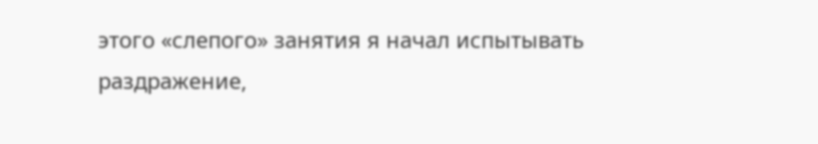этого «слепого» занятия я начал испытывать раздражение,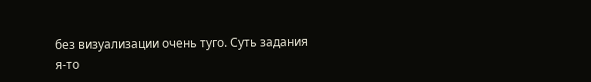без визуализации очень туго. Суть задания я-то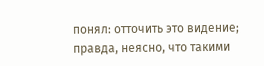понял: отточить это видение; правда, неясно, что такими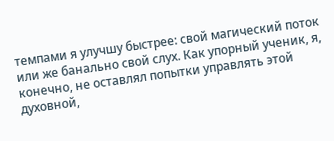темпами я улучшу быстрее: свой магический поток или же банально свой слух. Как упорный ученик, я, конечно, не оставлял попытки управлять этой духовной,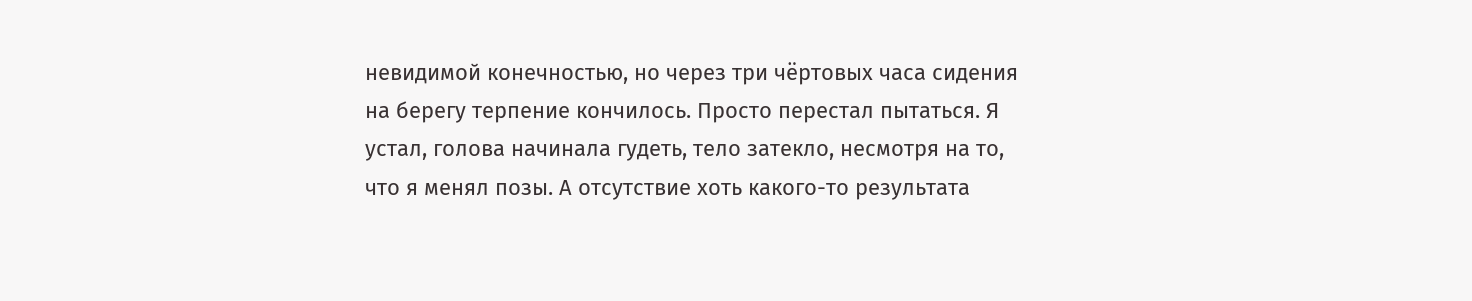невидимой конечностью, но через три чёртовых часа сидения на берегу терпение кончилось. Просто перестал пытаться. Я устал, голова начинала гудеть, тело затекло, несмотря на то, что я менял позы. А отсутствие хоть какого-то результата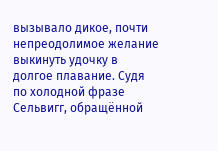вызывало дикое, почти непреодолимое желание выкинуть удочку в долгое плавание. Судя по холодной фразе Сельвигг, обращённой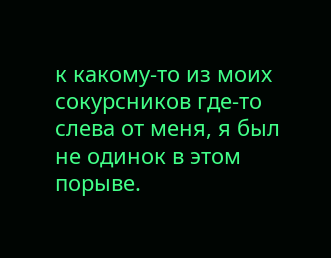к какому-то из моих сокурсников где-то слева от меня, я был не одинок в этом порыве.